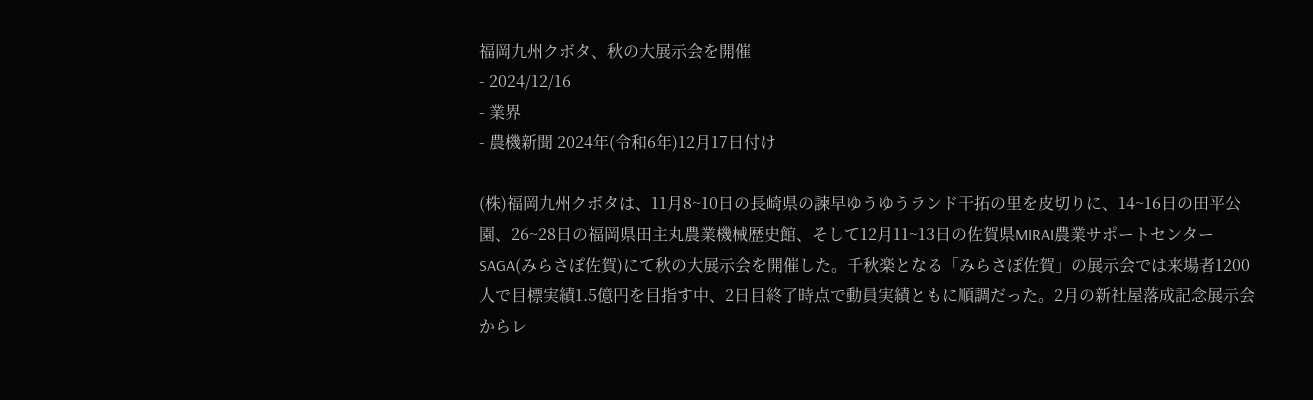福岡九州クボタ、秋の大展示会を開催
- 2024/12/16
- 業界
- 農機新聞 2024年(令和6年)12月17日付け

(株)福岡九州クボタは、11月8~10日の長崎県の諫早ゆうゆうランド干拓の里を皮切りに、14~16日の田平公園、26~28日の福岡県田主丸農業機械歴史館、そして12月11~13日の佐賀県MIRAI農業サポートセンターSAGA(みらさぽ佐賀)にて秋の大展示会を開催した。千秋楽となる「みらさぽ佐賀」の展示会では来場者1200人で目標実績1.5億円を目指す中、2日目終了時点で動員実績ともに順調だった。2月の新社屋落成記念展示会からレ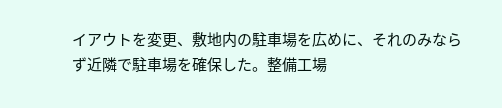イアウトを変更、敷地内の駐車場を広めに、それのみならず近隣で駐車場を確保した。整備工場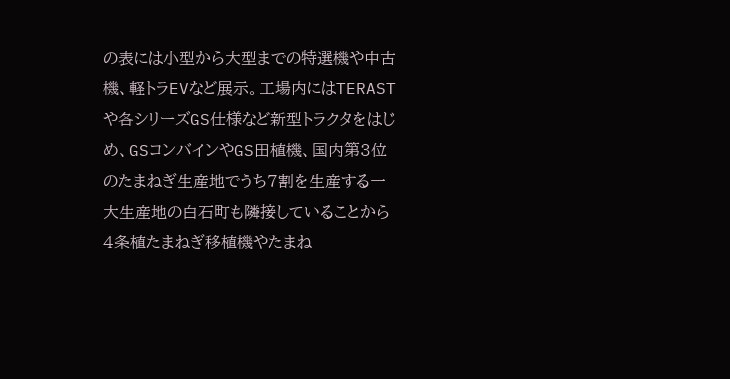の表には小型から大型までの特選機や中古機、軽トラEVなど展示。工場内にはTERASTや各シリーズGS仕様など新型トラクタをはじめ、GSコンバインやGS田植機、国内第3位のたまねぎ生産地でうち7割を生産する一大生産地の白石町も隣接していることから4条植たまねぎ移植機やたまね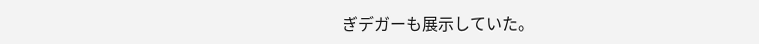ぎデガーも展示していた。